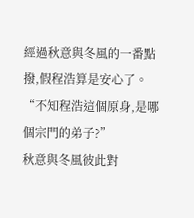經過秋意與冬風的一番點撥,假程浩算是安心了。
“不知程浩這個原身,是哪個宗門的弟子?”
秋意與冬風彼此對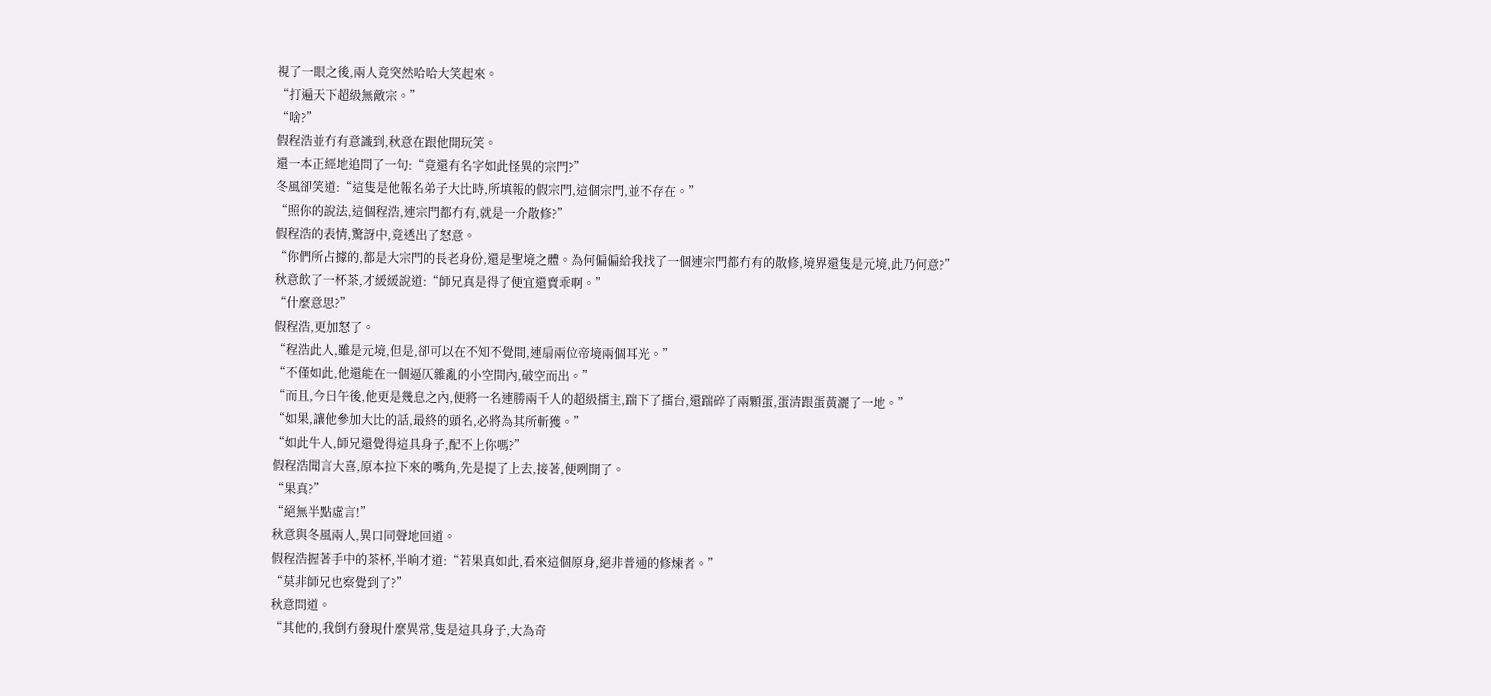視了一眼之後,兩人竟突然哈哈大笑起來。
“打遍天下超級無敵宗。”
“啥?”
假程浩並冇有意識到,秋意在跟他開玩笑。
還一本正經地追問了一句:“竟還有名字如此怪異的宗門?”
冬風卻笑道:“這隻是他報名弟子大比時,所填報的假宗門,這個宗門,並不存在。”
“照你的說法,這個程浩,連宗門都冇有,就是一介散修?”
假程浩的表情,驚訝中,竟透出了怒意。
“你們所占據的,都是大宗門的長老身份,還是聖境之體。為何偏偏給我找了一個連宗門都冇有的散修,境界還隻是元境,此乃何意?”
秋意飲了一杯茶,才緩緩說道:“師兄真是得了便宜還賣乖啊。”
“什麼意思?”
假程浩,更加怒了。
“程浩此人,雖是元境,但是,卻可以在不知不覺間,連扇兩位帝境兩個耳光。”
“不僅如此,他還能在一個逼仄雜亂的小空間內,破空而出。”
“而且,今日午後,他更是幾息之內,便將一名連勝兩千人的超級擂主,踹下了擂台,還踹碎了兩顆蛋,蛋清跟蛋黃灑了一地。”
“如果,讓他參加大比的話,最終的頭名,必將為其所斬獲。”
“如此牛人,師兄還覺得這具身子,配不上你嗎?”
假程浩聞言大喜,原本拉下來的嘴角,先是提了上去,接著,便咧開了。
“果真?”
“絕無半點虛言!”
秋意與冬風兩人,異口同聲地回道。
假程浩握著手中的茶杯,半晌才道:“若果真如此,看來這個原身,絕非普通的修煉者。”
“莫非師兄也察覺到了?”
秋意問道。
“其他的,我倒冇發現什麼異常,隻是這具身子,大為奇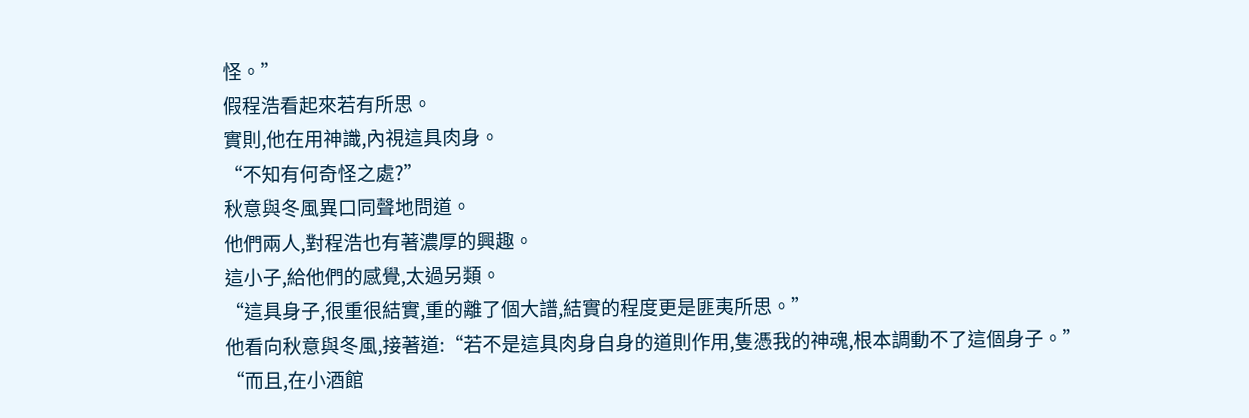怪。”
假程浩看起來若有所思。
實則,他在用神識,內視這具肉身。
“不知有何奇怪之處?”
秋意與冬風異口同聲地問道。
他們兩人,對程浩也有著濃厚的興趣。
這小子,給他們的感覺,太過另類。
“這具身子,很重很結實,重的離了個大譜,結實的程度更是匪夷所思。”
他看向秋意與冬風,接著道:“若不是這具肉身自身的道則作用,隻憑我的神魂,根本調動不了這個身子。”
“而且,在小酒館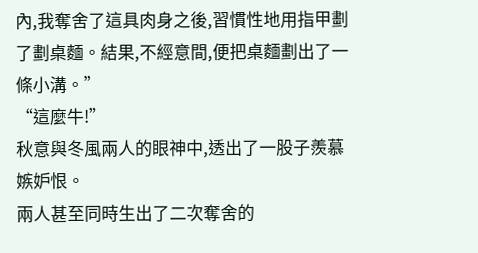內,我奪舍了這具肉身之後,習慣性地用指甲劃了劃桌麵。結果,不經意間,便把桌麵劃出了一條小溝。”
“這麼牛!”
秋意與冬風兩人的眼神中,透出了一股子羨慕嫉妒恨。
兩人甚至同時生出了二次奪舍的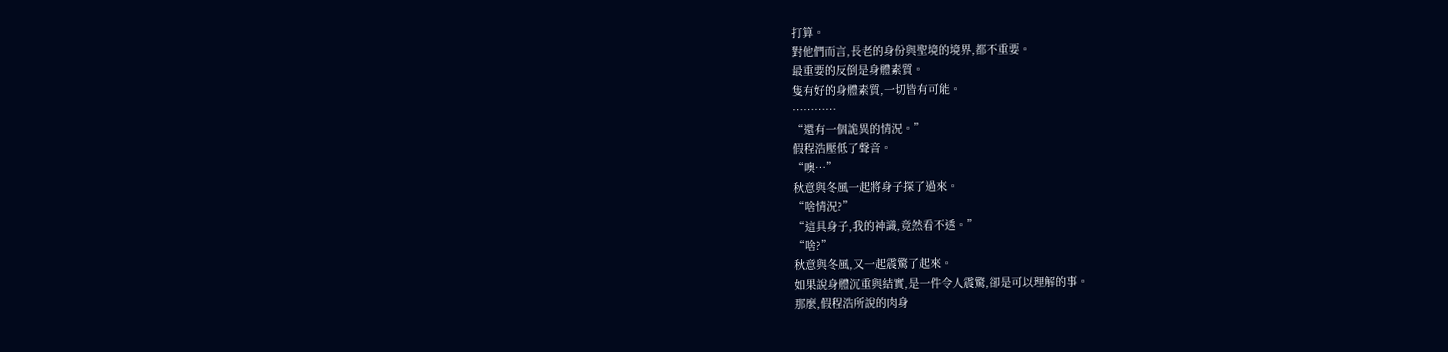打算。
對他們而言,長老的身份與聖境的境界,都不重要。
最重要的反倒是身體素質。
隻有好的身體素質,一切皆有可能。
…………
“還有一個詭異的情況。”
假程浩壓低了聲音。
“噢…”
秋意與冬風一起將身子探了過來。
“啥情況?”
“這具身子,我的神識,竟然看不透。”
“啥?”
秋意與冬風,又一起震驚了起來。
如果說身體沉重與結實,是一件令人震驚,卻是可以理解的事。
那麼,假程浩所說的肉身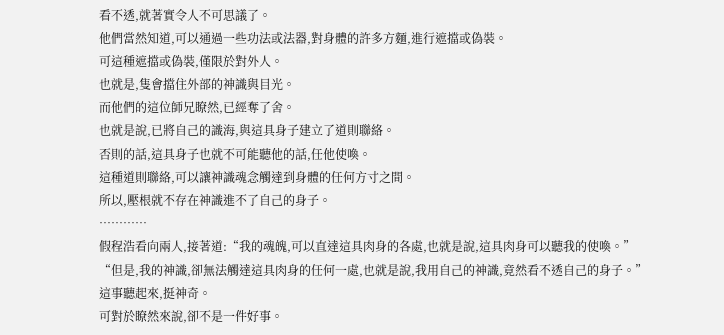看不透,就著實令人不可思議了。
他們當然知道,可以通過一些功法或法器,對身體的許多方麵,進行遮擋或偽裝。
可這種遮擋或偽裝,僅限於對外人。
也就是,隻會擋住外部的神識與目光。
而他們的這位師兄瞭然,已經奪了舍。
也就是說,已將自己的識海,與這具身子建立了道則聯絡。
否則的話,這具身子也就不可能聽他的話,任他使喚。
這種道則聯絡,可以讓神識魂念觸達到身體的任何方寸之間。
所以,壓根就不存在神識進不了自己的身子。
…………
假程浩看向兩人,接著道:“我的魂魄,可以直達這具肉身的各處,也就是說,這具肉身可以聽我的使喚。”
“但是,我的神識,卻無法觸達這具肉身的任何一處,也就是說,我用自己的神識,竟然看不透自己的身子。”
這事聽起來,挺神奇。
可對於瞭然來說,卻不是一件好事。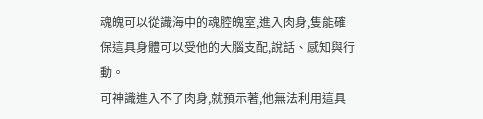魂魄可以從識海中的魂腔魄室,進入肉身,隻能確保這具身體可以受他的大腦支配,說話、感知與行動。
可神識進入不了肉身,就預示著,他無法利用這具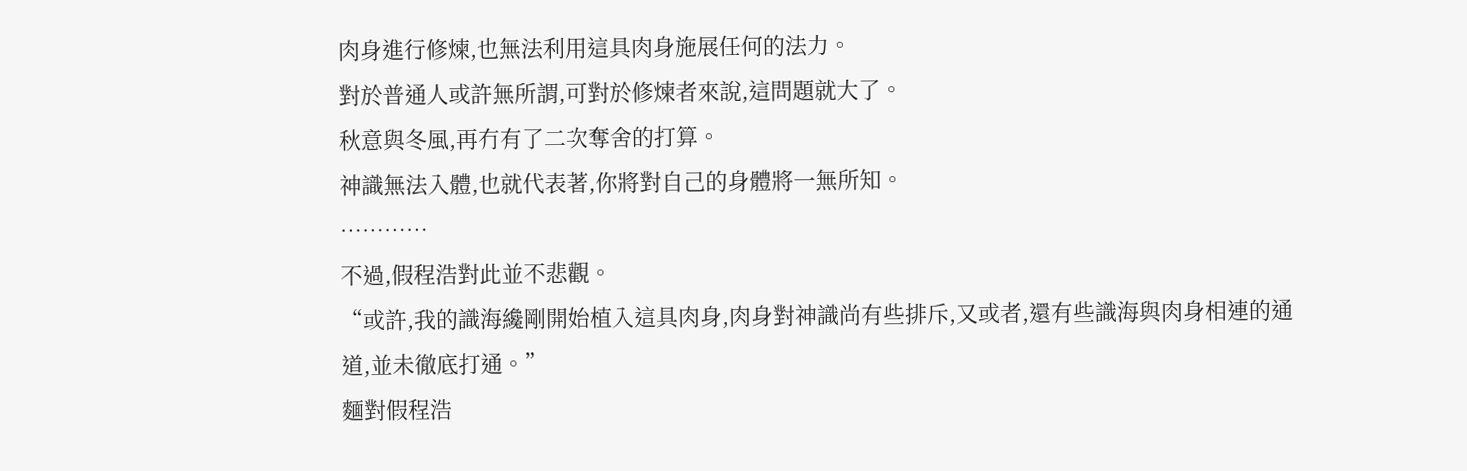肉身進行修煉,也無法利用這具肉身施展任何的法力。
對於普通人或許無所謂,可對於修煉者來說,這問題就大了。
秋意與冬風,再冇有了二次奪舍的打算。
神識無法入體,也就代表著,你將對自己的身體將一無所知。
…………
不過,假程浩對此並不悲觀。
“或許,我的識海纔剛開始植入這具肉身,肉身對神識尚有些排斥,又或者,還有些識海與肉身相連的通道,並未徹底打通。”
麵對假程浩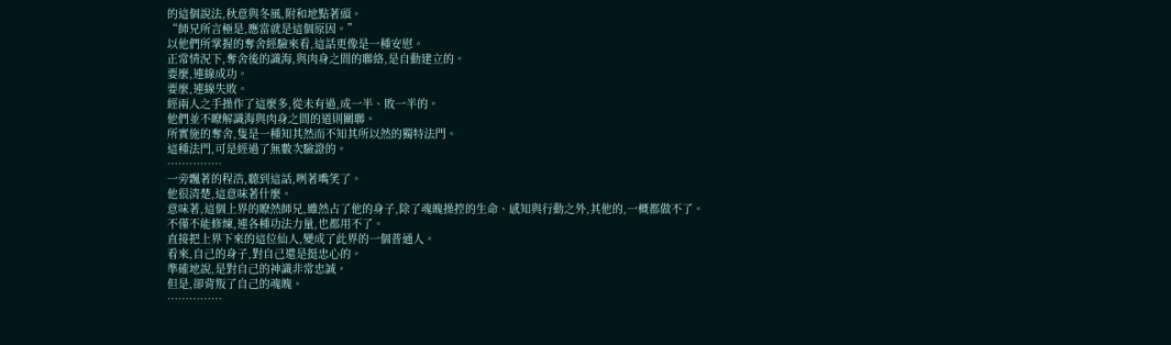的這個說法,秋意與冬風,附和地點著頭。
“師兄所言極是,應當就是這個原因。”
以他們所掌握的奪舍經驗來看,這話更像是一種安慰。
正常情況下,奪舍後的識海,與肉身之間的聯絡,是自動建立的。
要麼,連線成功。
要麼,連線失敗。
經兩人之手操作了這麼多,從未有過,成一半、敗一半的。
他們並不瞭解識海與肉身之間的道則關聯。
所實施的奪舍,隻是一種知其然而不知其所以然的獨特法門。
這種法門,可是經過了無數次驗證的。
……………
一旁飄著的程浩,聽到這話,咧著嘴笑了。
他很清楚,這意味著什麼。
意味著,這個上界的瞭然師兄,雖然占了他的身子,除了魂魄操控的生命、感知與行動之外,其他的,一概都做不了。
不僅不能修煉,連各種功法力量,也都用不了。
直接把上界下來的這位仙人,變成了此界的一個普通人。
看來,自己的身子,對自己還是挺忠心的。
準確地說,是對自己的神識非常忠誠。
但是,卻背叛了自己的魂魄。
……………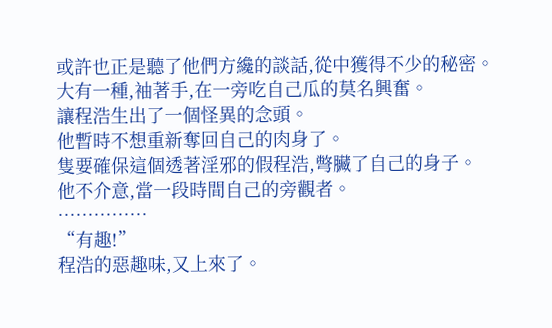或許也正是聽了他們方纔的談話,從中獲得不少的秘密。
大有一種,袖著手,在一旁吃自己瓜的莫名興奮。
讓程浩生出了一個怪異的念頭。
他暫時不想重新奪回自己的肉身了。
隻要確保這個透著淫邪的假程浩,彆臟了自己的身子。
他不介意,當一段時間自己的旁觀者。
……………
“有趣!”
程浩的惡趣味,又上來了。